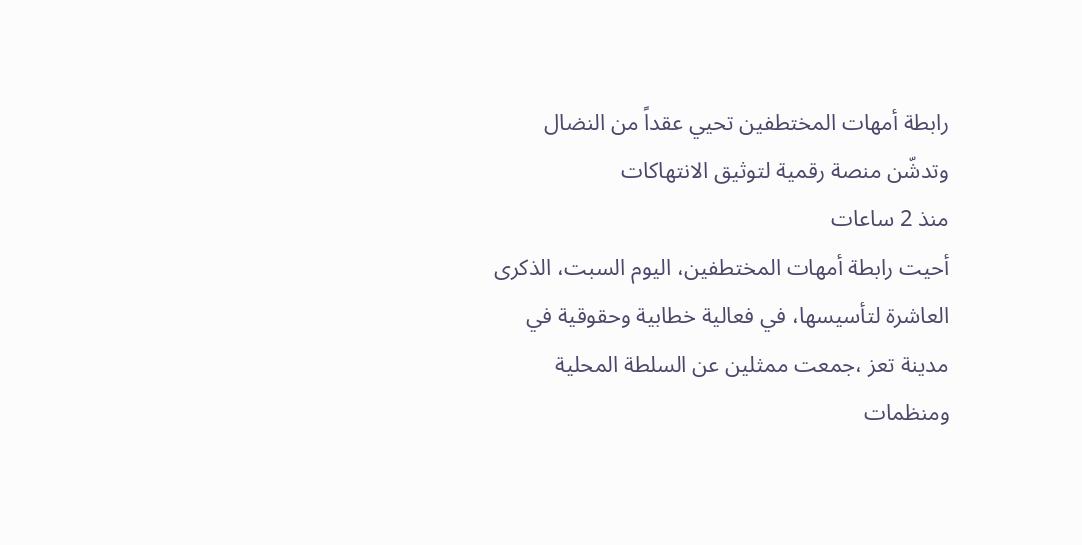رابطة أمهات المختطفين تحيي عقداً من النضال وتدشّن منصة رقمية لتوثيق الانتهاكات
منذ 2 ساعات
أحيت رابطة أمهات المختطفين، اليوم السبت، الذكرى العاشرة لتأسيسها، في فعالية خطابية وحقوقية في مدينة تعز ،جمعت ممثلين عن السلطة المحلية ومنظمات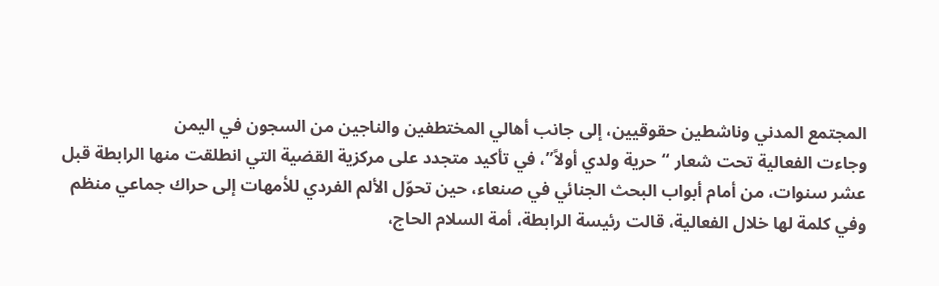المجتمع المدني وناشطين حقوقيين، إلى جانب أهالي المختطفين والناجين من السجون في اليمن
وجاءت الفعالية تحت شعار “حرية ولدي أولاً”، في تأكيد متجدد على مركزية القضية التي انطلقت منها الرابطة قبل عشر سنوات، من أمام أبواب البحث الجنائي في صنعاء، حين تحوّل الألم الفردي للأمهات إلى حراك جماعي منظم
وفي كلمة لها خلال الفعالية، قالت رئيسة الرابطة، أمة السلام الحاج،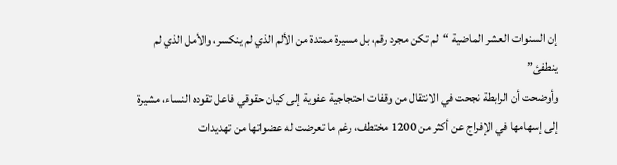إن السنوات العشر الماضية “لم تكن مجرد رقم، بل مسيرة ممتدة من الألم الذي لم ينكسر، والأمل الذي لم ينطفئ”
وأوضحت أن الرابطة نجحت في الانتقال من وقفات احتجاجية عفوية إلى كيان حقوقي فاعل تقوده النساء، مشيرة إلى إسهامها في الإفراج عن أكثر من 1200 مختطف، رغم ما تعرضت له عضواتها من تهديدات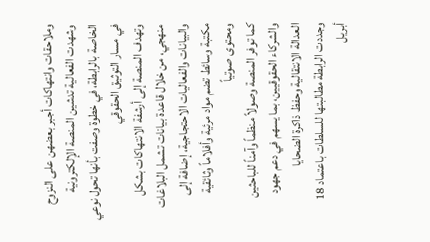وملاحقات وانتهاكات أجبر بعضهن على النزوح
وشهدت الفعالية تدشين المنصة الإلكترونية الخاصة بالرابطة، في خطوة وصفت بأنها تحول نوعي في مسار التوثيق الحقوقي
وتهدف المنصة إلى أرشفة الانتهاكات بشكل منهجي، من خلال قاعدة بيانات تشمل البلاغات والبيانات والفعاليات الاحتجاجية، إضافة إلى مكتبة وسائط تضم مواد مرئية وأفلاماً وثائقية ومحتوى صوتياً
كما توفر المنصة وصولاً منظماً وآمناً للباحثين والشركاء الحقوقيين، بما يسهم في دعم جهود العدالة الانتقالية وحفظ ذاكرة الضحايا
وجددت الرابطة مطالبتها للسلطات باعتماد 18 أبريل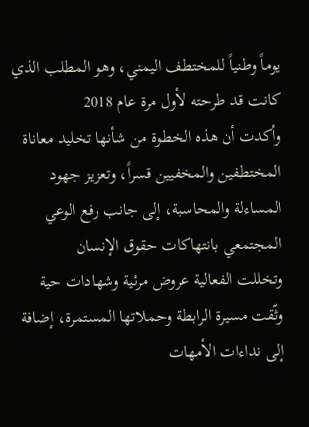يوماً وطنياً للمختطف اليمني، وهو المطلب الذي كانت قد طرحته لأول مرة عام 2018
وأكدت أن هذه الخطوة من شأنها تخليد معاناة المختطفين والمخفيين قسراً، وتعزيز جهود المساءلة والمحاسبة، إلى جانب رفع الوعي المجتمعي بانتهاكات حقوق الإنسان
وتخللت الفعالية عروض مرئية وشهادات حية وثّقت مسيرة الرابطة وحملاتها المستمرة، إضافة إلى نداءات الأمهات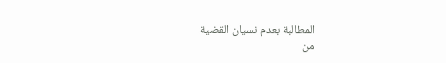المطالبة بعدم نسيان القضية
من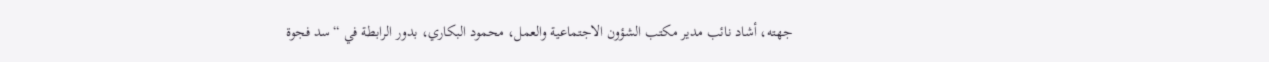جهته، أشاد نائب مدير مكتب الشؤون الاجتماعية والعمل، محمود البكاري، بدور الرابطة في “سد فجوة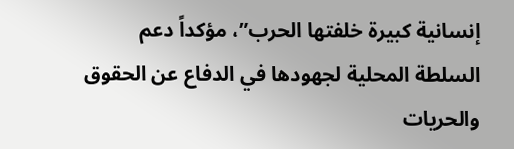إنسانية كبيرة خلفتها الحرب”، مؤكداً دعم السلطة المحلية لجهودها في الدفاع عن الحقوق والحريات